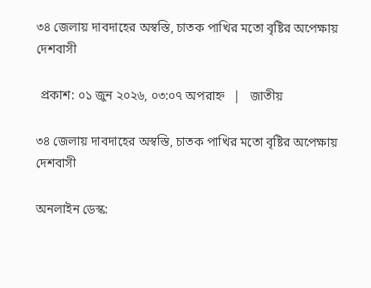৩৪ জেলায় দাবদাহের অস্বস্তি, চাতক পাখির মতো বৃষ্টির অপেক্ষায় দেশবাসী

 প্রকাশ: ০১ জুন ২০২৬, ০৩:০৭ অপরাহ্ন   |   জাতীয়

৩৪ জেলায় দাবদাহের অস্বস্তি, চাতক পাখির মতো বৃষ্টির অপেক্ষায় দেশবাসী

অনলাইন ডেস্ক: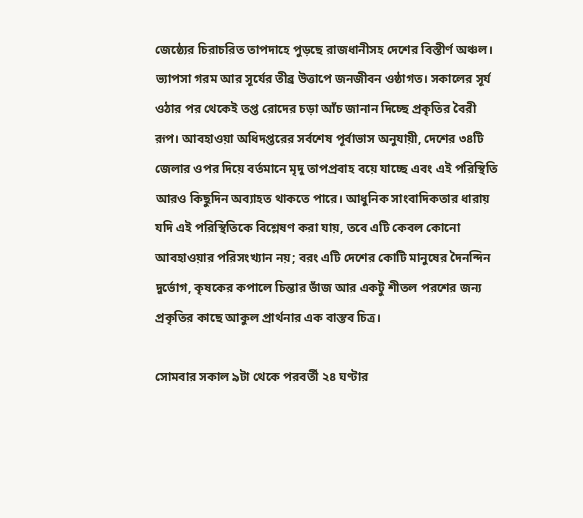জেষ্ঠ্যের চিরাচরিত তাপদাহে পুড়ছে রাজধানীসহ দেশের বিস্তীর্ণ অঞ্চল। ভ্যাপসা গরম আর সূর্যের তীব্র উত্তাপে জনজীবন ওষ্ঠাগত। সকালের সূর্য ওঠার পর থেকেই তপ্ত রোদের চড়া আঁচ জানান দিচ্ছে প্রকৃতির বৈরী রূপ। আবহাওয়া অধিদপ্তরের সর্বশেষ পূর্বাভাস অনুযায়ী, দেশের ৩৪টি জেলার ওপর দিয়ে বর্তমানে মৃদু তাপপ্রবাহ বয়ে যাচ্ছে এবং এই পরিস্থিতি আরও কিছুদিন অব্যাহত থাকতে পারে। আধুনিক সাংবাদিকতার ধারায় যদি এই পরিস্থিতিকে বিশ্লেষণ করা যায়, তবে এটি কেবল কোনো আবহাওয়ার পরিসংখ্যান নয়; বরং এটি দেশের কোটি মানুষের দৈনন্দিন দুর্ভোগ, কৃষকের কপালে চিন্তার ভাঁজ আর একটু শীতল পরশের জন্য প্রকৃতির কাছে আকুল প্রার্থনার এক বাস্তব চিত্র।

সোমবার সকাল ৯টা থেকে পরবর্তী ২৪ ঘণ্টার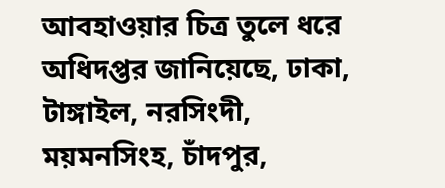আবহাওয়ার চিত্র তুলে ধরে অধিদপ্তর জানিয়েছে, ঢাকা, টাঙ্গাইল, নরসিংদী, ময়মনসিংহ, চাঁদপুর,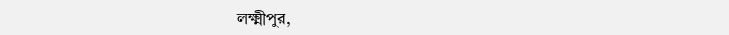লক্ষ্মীপুর,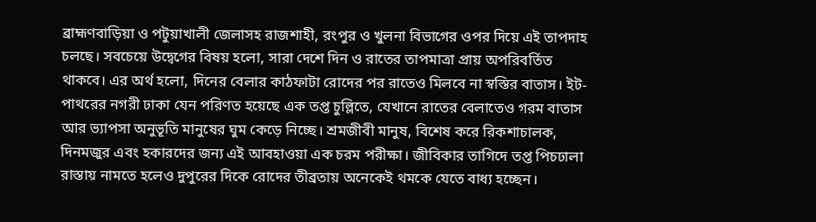ব্রাহ্মণবাড়িয়া ও পটুয়াখালী জেলাসহ রাজশাহী, রংপুর ও খুলনা বিভাগের ওপর দিয়ে এই তাপদাহ চলছে। সবচেয়ে উদ্বেগের বিষয় হলো, সারা দেশে দিন ও রাতের তাপমাত্রা প্রায় অপরিবর্তিত থাকবে। এর অর্থ হলো, দিনের বেলার কাঠফাটা রোদের পর রাতেও মিলবে না স্বস্তির বাতাস। ইট-পাথরের নগরী ঢাকা যেন পরিণত হয়েছে এক তপ্ত চুল্লিতে, যেখানে রাতের বেলাতেও গরম বাতাস আর ভ্যাপসা অনুভূতি মানুষের ঘুম কেড়ে নিচ্ছে। শ্রমজীবী মানুষ, বিশেষ করে রিকশাচালক, দিনমজুর এবং হকারদের জন্য এই আবহাওয়া এক চরম পরীক্ষা। জীবিকার তাগিদে তপ্ত পিচঢালা রাস্তায় নামতে হলেও দুপুরের দিকে রোদের তীব্রতায় অনেকেই থমকে যেতে বাধ্য হচ্ছেন।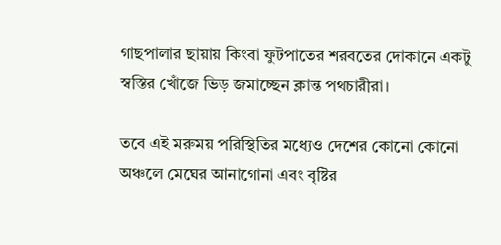গাছপালার ছায়ায় কিংবা ফুটপাতের শরবতের দোকানে একটু স্বস্তির খোঁজে ভিড় জমাচ্ছেন ক্লান্ত পথচারীরা।

তবে এই মরুময় পরিস্থিতির মধ্যেও দেশের কোনো কোনো অঞ্চলে মেঘের আনাগোনা এবং বৃষ্টির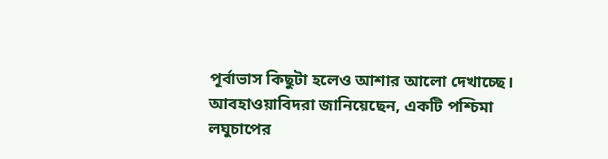পূর্বাভাস কিছুটা হলেও আশার আলো দেখাচ্ছে। আবহাওয়াবিদরা জানিয়েছেন, একটি পশ্চিমা লঘুচাপের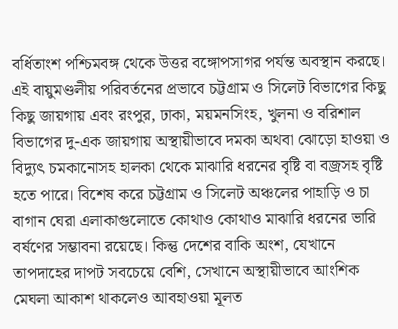বর্ধিতাংশ পশ্চিমবঙ্গ থেকে উত্তর বঙ্গোপসাগর পর্যন্ত অবস্থান করছে। এই বায়ুমণ্ডলীয় পরিবর্তনের প্রভাবে চট্টগ্রাম ও সিলেট বিভাগের কিছু কিছু জায়গায় এবং রংপুর, ঢাকা, ময়মনসিংহ, খুলনা ও বরিশাল বিভাগের দু-এক জায়গায় অস্থায়ীভাবে দমকা অথবা ঝোড়ো হাওয়া ও বিদ্যুৎ চমকানোসহ হালকা থেকে মাঝারি ধরনের বৃষ্টি বা বজ্রসহ বৃষ্টি হতে পারে। বিশেষ করে চট্টগ্রাম ও সিলেট অঞ্চলের পাহাড়ি ও চা বাগান ঘেরা এলাকাগুলোতে কোথাও কোথাও মাঝারি ধরনের ভারি বর্ষণের সম্ভাবনা রয়েছে। কিন্তু দেশের বাকি অংশ, যেখানে তাপদাহের দাপট সবচেয়ে বেশি, সেখানে অস্থায়ীভাবে আংশিক মেঘলা আকাশ থাকলেও আবহাওয়া মূলত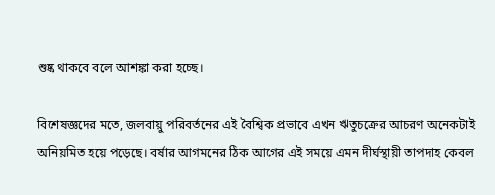শুষ্ক থাকবে বলে আশঙ্কা করা হচ্ছে।

বিশেষজ্ঞদের মতে, জলবায়ু পরিবর্তনের এই বৈশ্বিক প্রভাবে এখন ঋতুচক্রের আচরণ অনেকটাই অনিয়মিত হয়ে পড়েছে। বর্ষার আগমনের ঠিক আগের এই সময়ে এমন দীর্ঘস্থায়ী তাপদাহ কেবল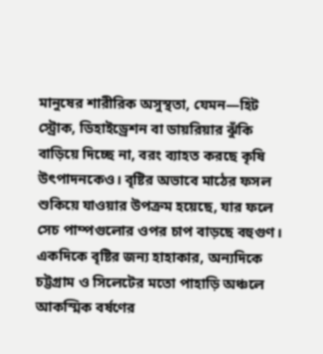মানুষের শারীরিক অসুস্থতা, যেমন—হিট স্ট্রোক, ডিহাইড্রেশন বা ডায়রিয়ার ঝুঁকি বাড়িয়ে দিচ্ছে না, বরং ব্যাহত করছে কৃষি উৎপাদনকেও। বৃষ্টির অভাবে মাঠের ফসল শুকিয়ে যাওয়ার উপক্রম হয়েছে, যার ফলে সেচ পাম্পগুলোর ওপর চাপ বাড়ছে বহুগুণ। একদিকে বৃষ্টির জন্য হাহাকার, অন্যদিকে চট্টগ্রাম ও সিলেটের মতো পাহাড়ি অঞ্চলে আকস্মিক বর্ষণের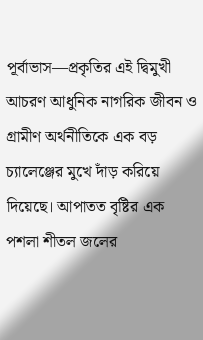পূর্বাভাস—প্রকৃতির এই দ্বিমুখী আচরণ আধুনিক নাগরিক জীবন ও গ্রামীণ অর্থনীতিকে এক বড় চ্যালেঞ্জের মুখে দাঁড় করিয়ে দিয়েছে। আপাতত বৃষ্টির এক পশলা শীতল জলের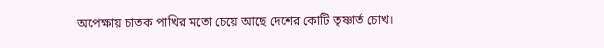অপেক্ষায় চাতক পাখির মতো চেয়ে আছে দেশের কোটি তৃষ্ণার্ত চোখ।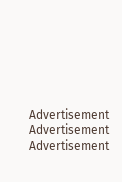Advertisement
Advertisement
Advertisement